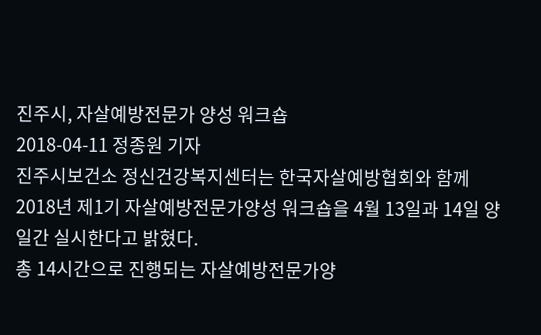진주시, 자살예방전문가 양성 워크숍
2018-04-11 정종원 기자
진주시보건소 정신건강복지센터는 한국자살예방협회와 함께 2018년 제1기 자살예방전문가양성 워크숍을 4월 13일과 14일 양일간 실시한다고 밝혔다.
총 14시간으로 진행되는 자살예방전문가양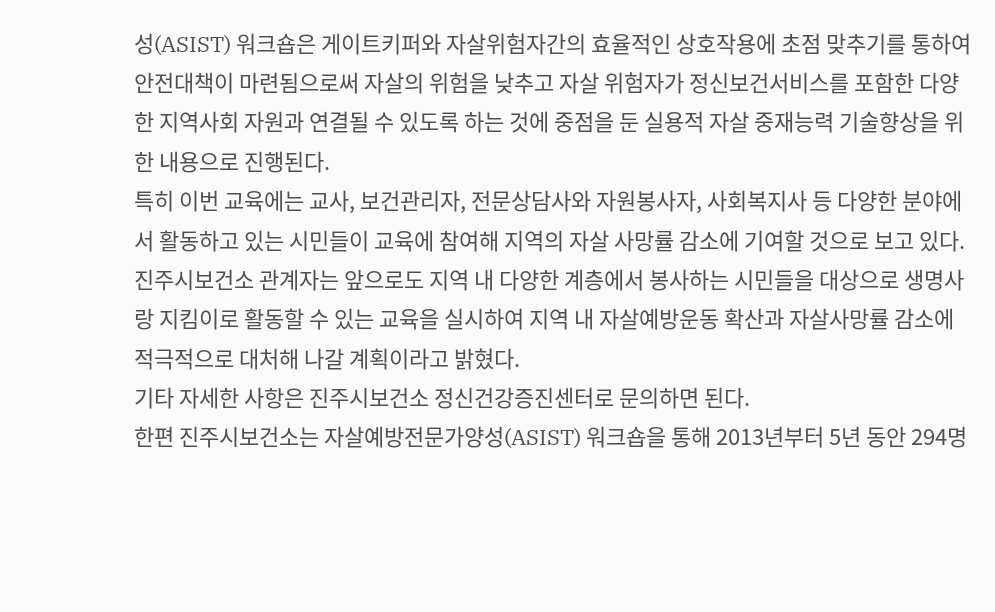성(ASIST) 워크숍은 게이트키퍼와 자살위험자간의 효율적인 상호작용에 초점 맞추기를 통하여 안전대책이 마련됨으로써 자살의 위험을 낮추고 자살 위험자가 정신보건서비스를 포함한 다양한 지역사회 자원과 연결될 수 있도록 하는 것에 중점을 둔 실용적 자살 중재능력 기술향상을 위한 내용으로 진행된다.
특히 이번 교육에는 교사, 보건관리자, 전문상담사와 자원봉사자, 사회복지사 등 다양한 분야에서 활동하고 있는 시민들이 교육에 참여해 지역의 자살 사망률 감소에 기여할 것으로 보고 있다.
진주시보건소 관계자는 앞으로도 지역 내 다양한 계층에서 봉사하는 시민들을 대상으로 생명사랑 지킴이로 활동할 수 있는 교육을 실시하여 지역 내 자살예방운동 확산과 자살사망률 감소에 적극적으로 대처해 나갈 계획이라고 밝혔다.
기타 자세한 사항은 진주시보건소 정신건강증진센터로 문의하면 된다.
한편 진주시보건소는 자살예방전문가양성(ASIST) 워크숍을 통해 2013년부터 5년 동안 294명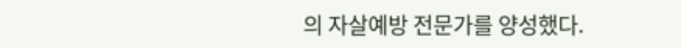의 자살예방 전문가를 양성했다.